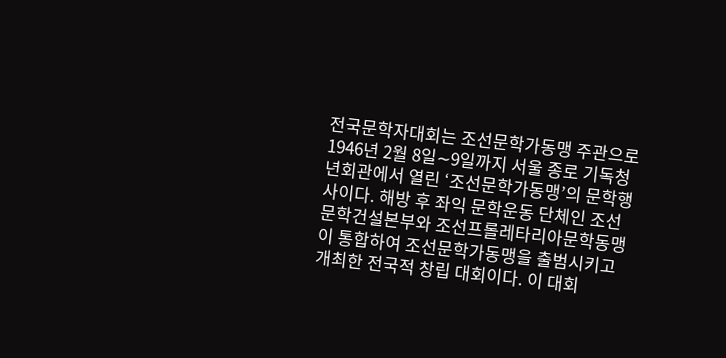전국문학자대회는 조선문학가동맹 주관으로 1946년 2월 8일∼9일까지 서울 종로 기독청년회관에서 열린 ‘조선문학가동맹’의 문학행사이다. 해방 후 좌익 문학운동 단체인 조선문학건설본부와 조선프롤레타리아문학동맹이 통합하여 조선문학가동맹을 출범시키고 개최한 전국적 창립 대회이다. 이 대회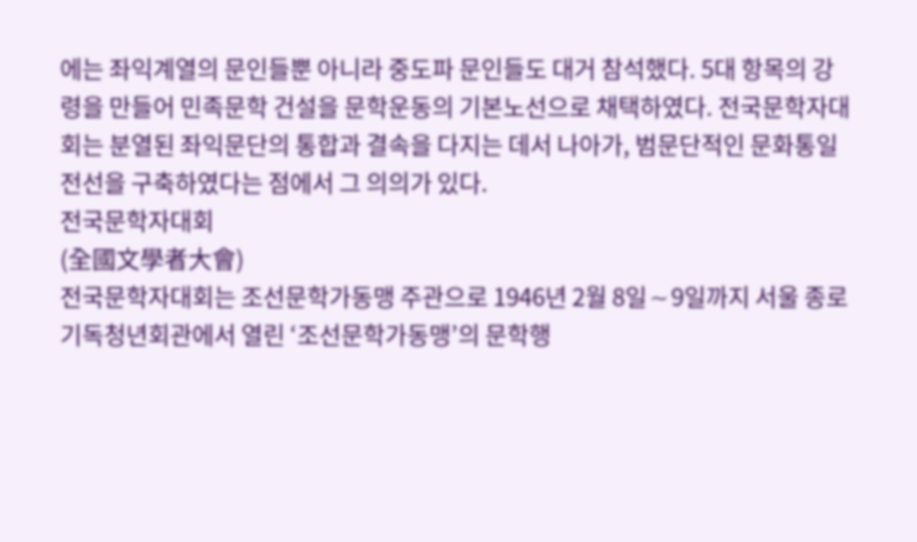에는 좌익계열의 문인들뿐 아니라 중도파 문인들도 대거 참석했다. 5대 항목의 강령을 만들어 민족문학 건설을 문학운동의 기본노선으로 채택하였다. 전국문학자대회는 분열된 좌익문단의 통합과 결속을 다지는 데서 나아가, 범문단적인 문화통일전선을 구축하였다는 점에서 그 의의가 있다.
전국문학자대회
(全國文學者大會)
전국문학자대회는 조선문학가동맹 주관으로 1946년 2월 8일∼9일까지 서울 종로 기독청년회관에서 열린 ‘조선문학가동맹’의 문학행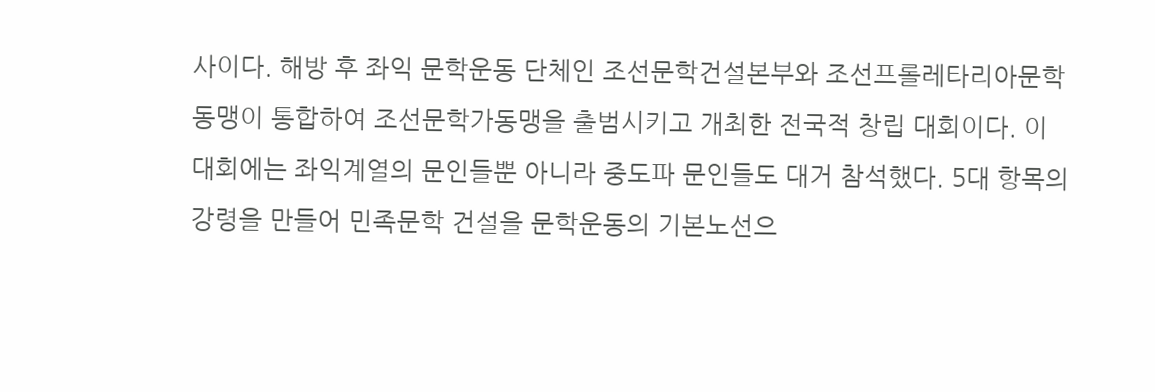사이다. 해방 후 좌익 문학운동 단체인 조선문학건설본부와 조선프롤레타리아문학동맹이 통합하여 조선문학가동맹을 출범시키고 개최한 전국적 창립 대회이다. 이 대회에는 좌익계열의 문인들뿐 아니라 중도파 문인들도 대거 참석했다. 5대 항목의 강령을 만들어 민족문학 건설을 문학운동의 기본노선으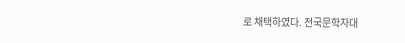로 채택하였다. 전국문학자대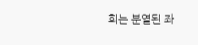회는 분열된 좌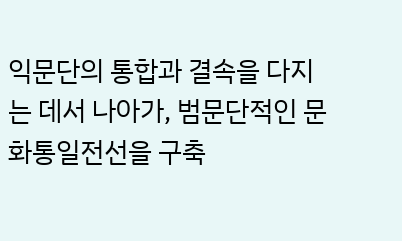익문단의 통합과 결속을 다지는 데서 나아가, 범문단적인 문화통일전선을 구축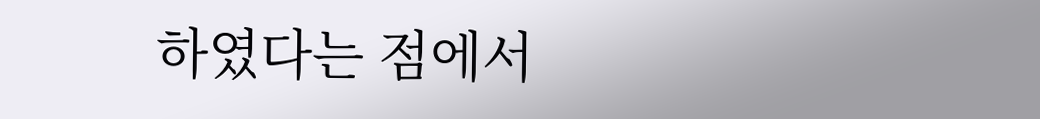하였다는 점에서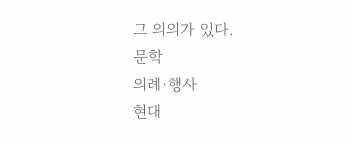그 의의가 있다.
문학
의례·행사
현대